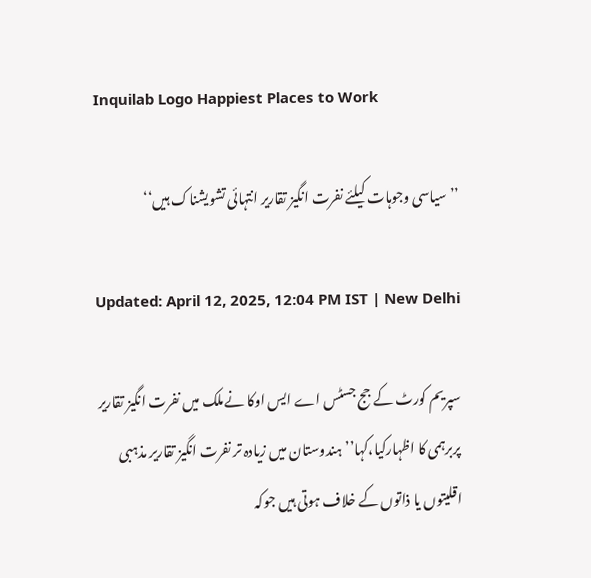Inquilab Logo Happiest Places to Work

’’ سیاسی وجوہات کیلئے نفرت انگیز تقاریر انتہائی تشویشناک ہیں‘‘

Updated: April 12, 2025, 12:04 PM IST | New Delhi

سپریم کورٹ کے جج جسٹس اے ایس اوکا نےملک میں نفرت انگیز تقاریر پربرہمی کا اظہارکیا،کہا’’ ہندوستان میں زیادہ تر نفرت انگیز تقاریر مذہبی اقلیتوں یا ذاتوں کے خلاف ہوتی ہیں جوکہ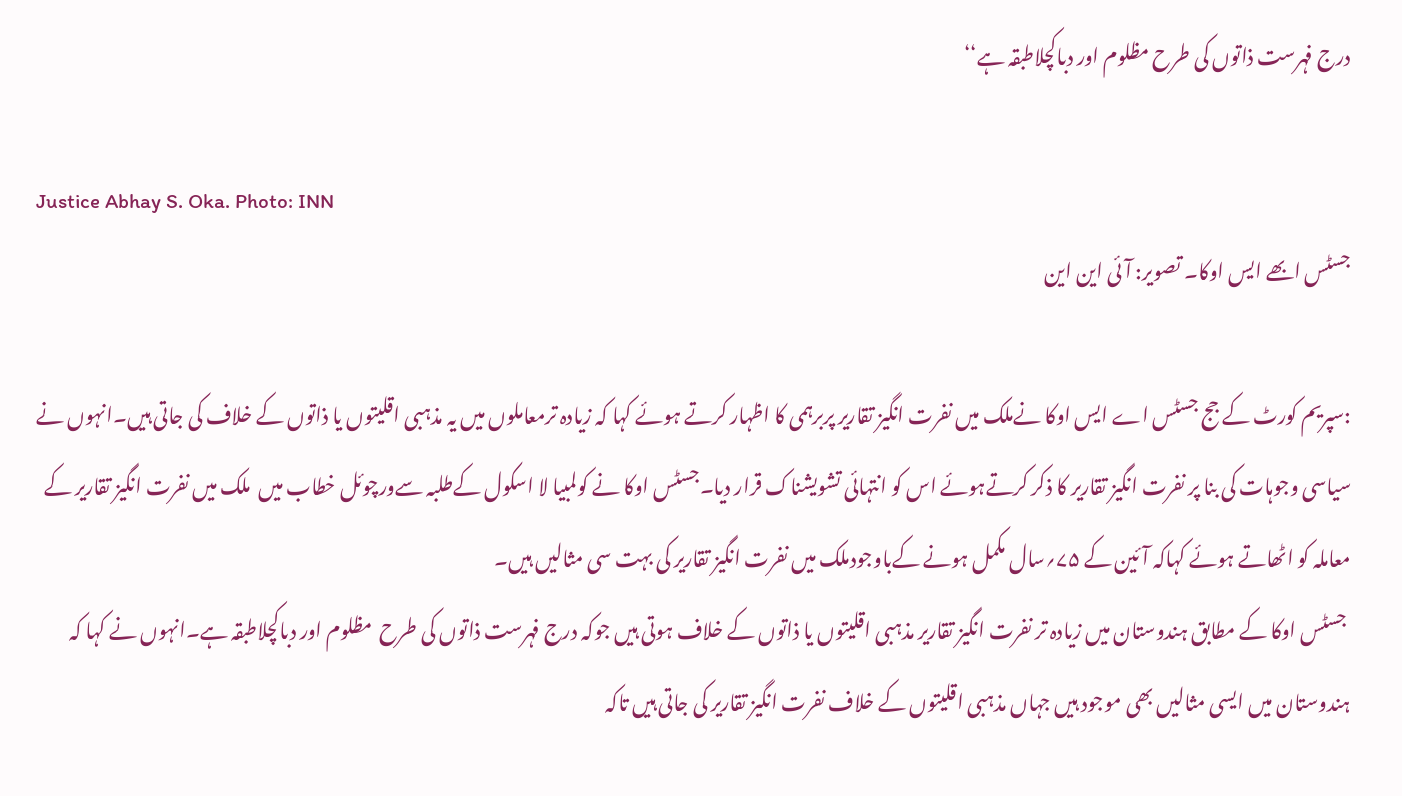درج فہرست ذاتوں کی طرح مظلوم اور دباکچلاطبقہ ہے‘‘

Justice Abhay S. Oka. Photo: INN
جسٹس ابھے ایس اوکا۔ تصویر: آئی این این

:سپریم کورٹ کے جج جسٹس اے ایس اوکا نےملک میں نفرت انگیز تقاریر پربرہمی کا اظہار کرتے ہوئے کہا کہ زیادہ ترمعاملوں میں یہ مذہبی اقلیتوں یا ذاتوں کے خلاف کی جاتی ہیں۔انہوں نے سیاسی وجوہات کی بنا پر نفرت انگیز تقاریر کا ذکر کرتےہوئے اس کو انتہائی تشویشناک قرار دیا۔جسٹس اوکا نے کولمبیا لا اسکول کےطلبہ سےورچوئل خطاب میں  ملک میں نفرت انگیز تقاریر کے معاملہ کو اٹھاتے ہوئے کہاکہ آئین کے ۷۵؍سال مکمل ہونے کےباوجودملک میں نفرت انگیز تقاریر کی بہت سی مثالیں ہیں۔
 جسٹس اوکا کے مطابق ہندوستان میں زیادہ تر نفرت انگیز تقاریر مذہبی اقلیتوں یا ذاتوں کے خلاف ہوتی ہیں جوکہ درج فہرست ذاتوں کی طرح  مظلوم اور دباکچلاطبقہ ہے۔انہوں نے کہا کہ ہندوستان میں ایسی مثالیں بھی موجود ہیں جہاں مذہبی اقلیتوں کے خلاف نفرت انگیز تقاریر کی جاتی ہیں تاکہ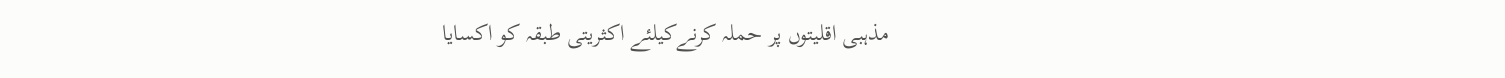مذہبی اقلیتوں پر حملہ کرنےکیلئے اکثریتی طبقہ کو اکسایا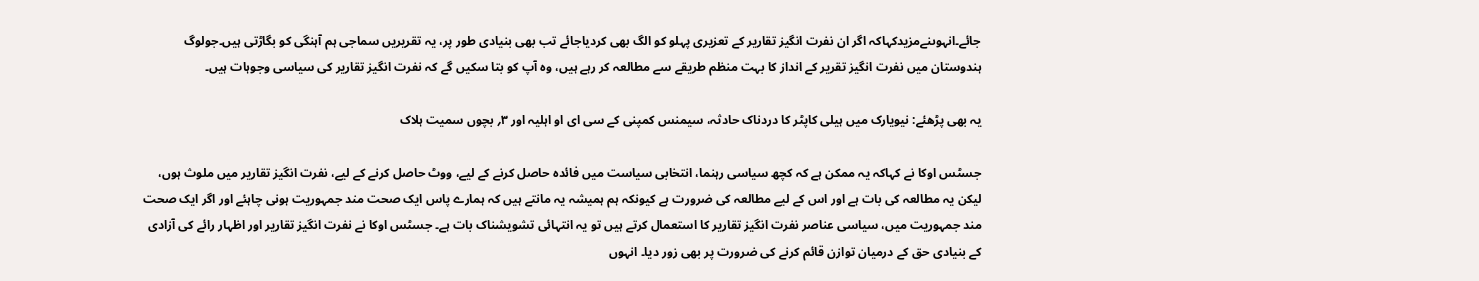جائے۔انہوںنےمزیدکہاکہ اگر ان نفرت انگیز تقاریر کے تعزیری پہلو کو الگ بھی کردیاجائے تب بھی بنیادی طور پر، یہ تقریریں سماجی ہم آہنگی کو بگاڑتی ہیں۔جولوگ ہندوستان میں نفرت انگیز تقریر کے انداز کا بہت منظم طریقے سے مطالعہ کر رہے ہیں، وہ آپ کو بتا سکیں گے کہ نفرت انگیز تقاریر کی سیاسی وجوہات ہیں۔

یہ بھی پڑھئے: نیویارک میں ہیلی کاپٹر کا دردناک حادثہ، سیمنس کمپنی کے سی ای او اہلیہ اور ۳؍ بچوں سمیت ہلاک

جسٹس اوکا نے کہاکہ یہ ممکن ہے کہ کچھ سیاسی رہنما، انتخابی سیاست میں فائدہ حاصل کرنے کے لیے، ووٹ حاصل کرنے کے لیے، نفرت انگیز تقاریر میں ملوث ہوں، لیکن یہ مطالعہ کی بات ہے اور اس کے لیے مطالعہ کی ضرورت ہے کیونکہ ہم ہمیشہ یہ مانتے ہیں کہ ہمارے پاس ایک صحت مند جمہوریت ہونی چاہئے اور اگر ایک صحت مند جمہوریت میں، سیاسی عناصر نفرت انگیز تقاریر کا استعمال کرتے ہیں تو یہ انتہائی تشویشناک بات ہے۔ جسٹس اوکا نے نفرت انگیز تقاریر اور اظہار رائے کی آزادی کے بنیادی حق کے درمیان توازن قائم کرنے کی ضرورت پر بھی زور دیا۔ انہوں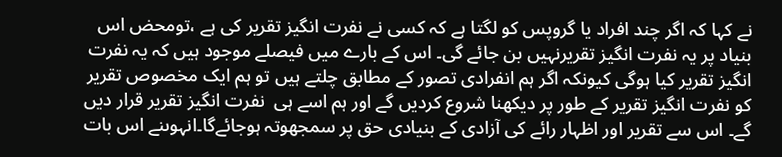نے کہا کہ اگر چند افراد یا گروپس کو لگتا ہے کہ کسی نے نفرت انگیز تقریر کی ہے ،تومحض اس بنیاد پر یہ نفرت انگیز تقریرنہیں بن جائے گی۔ اس کے بارے میں فیصلے موجود ہیں کہ یہ نفرت انگیز تقریر کیا ہوگی کیونکہ اگر ہم انفرادی تصور کے مطابق چلتے ہیں تو ہم ایک مخصوص تقریر کو نفرت انگیز تقریر کے طور پر دیکھنا شروع کردیں گے اور ہم اسے ہی  نفرت انگیز تقریر قرار دیں گے۔ اس سے تقریر اور اظہار رائے کی آزادی کے بنیادی حق پر سمجھوتہ ہوجائےگا۔انہوںنے اس بات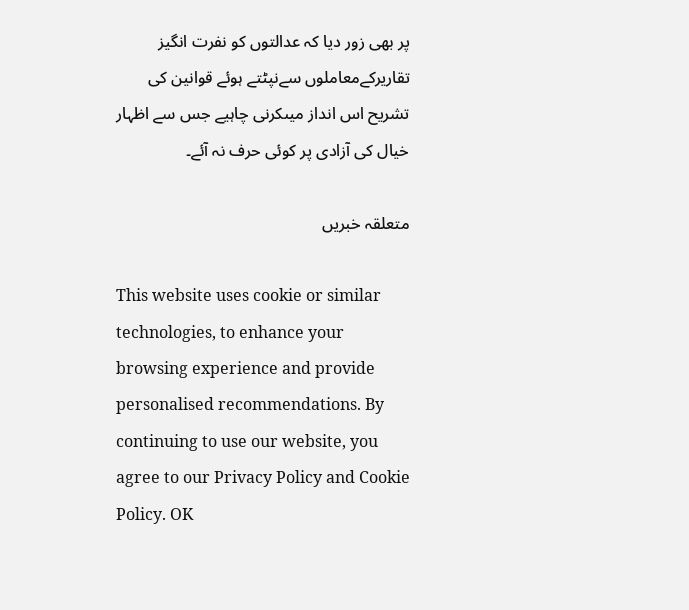پر بھی زور دیا کہ عدالتوں کو نفرت انگیز تقاریرکےمعاملوں سےنپٹتے ہوئے قوانین کی تشریح اس انداز میںکرنی چاہیے جس سے اظہار خیال کی آزادی پر کوئی حرف نہ آئے۔

متعلقہ خبریں

This website uses cookie or similar technologies, to enhance your browsing experience and provide personalised recommendations. By continuing to use our website, you agree to our Privacy Policy and Cookie Policy. OK